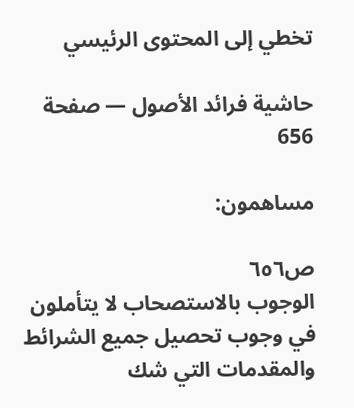تخطي إلى المحتوى الرئيسي

حاشية فرائد الأصول — صفحة 656

مساهمون:

ص٦٥٦
الوجوب بالاستصحاب لا يتأملون في وجوب تحصيل جميع الشرائط والمقدمات التي شك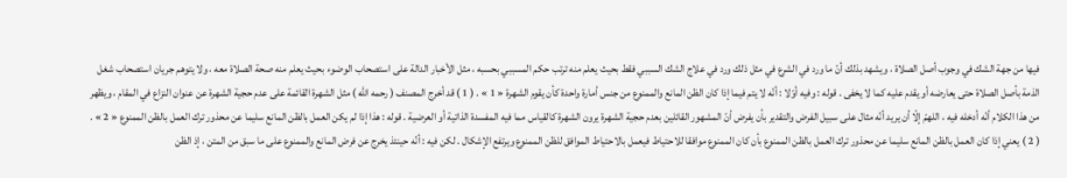فيها من جهة الشك في وجوب أصل الصلاة ، ويشهد بذلك أنّ ما ورد في الشرع في مثل ذلك ورد في علاج الشك السببي فقط بحيث يعلم منه ترتب حكم المسببي بحسبه ، مثل الأخبار الدالة على استصحاب الوضوء بحيث يعلم منه صحة الصلاة معه ، ولا يتوهم جريان استصحاب شغل الذمة بأصل الصلاة حتى يعارضه أو يقدم عليه كما لا يخفى . قوله : وفيه أوّلا : أنّه لا يتم فيما إذا كان الظن المانع والممنوع من جنس أمارة واحدة كأن يقوم الشهرة « 1 » . ( 1 ) قد أخرج المصنف ( رحمه اللّه ) مثل الشهرة القائمة على عدم حجية الشهرة عن عنوان النزاع في المقام ، ويظهر من هذا الكلام أنّه أدخله فيه ، اللهمّ إلّا أن يريد أنّه مثال على سبيل الفرض والتقدير بأن يفرض أنّ المشهور القائلين بعدم حجية الشهرة يرون الشهرة كالقياس مما فيه المفسدة الذاتية أو العرضية . قوله : هذا إذا لم يكن العمل بالظن المانع سليما عن محذور ترك العمل بالظن الممنوع « 2 » . ( 2 ) يعني إذا كان العمل بالظن المانع سليما عن محذور ترك العمل بالظن الممنوع بأن كان الممنوع موافقا للاحتياط فيعمل بالاحتياط الموافق للظن الممنوع ويرتفع الإشكال . لكن فيه : أنّه حينئذ يخرج عن فرض المانع والممنوع على ما سبق من المتن ، إذ الظن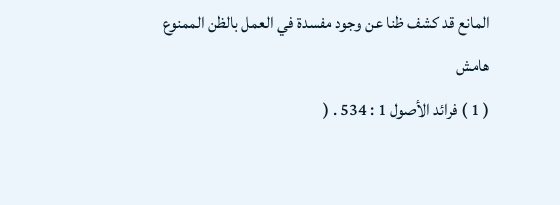المانع قد كشف ظنا عن وجود مفسدة في العمل بالظن الممنوع
هامش
( 1 ) فرائد الأصول 1 : 534 . (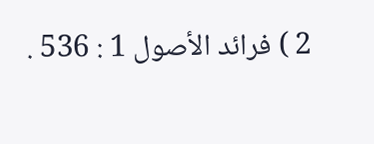2 ) فرائد الأصول 1 : 536 .